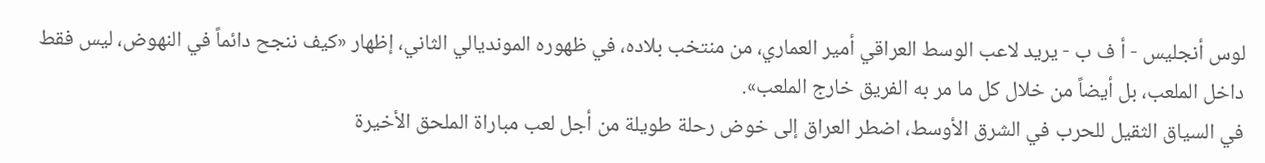لوس أنجليس - أ ف ب - يريد لاعب الوسط العراقي أمير العماري، من منتخب بلاده، في ظهوره المونديالي الثاني، إظهار «كيف ننجح دائماً في النهوض، ليس فقط داخل الملعب، بل أيضاً من خلال كل ما مر به الفريق خارج الملعب».
في السياق الثقيل للحرب في الشرق الأوسط، اضطر العراق إلى خوض رحلة طويلة من أجل لعب مباراة الملحق الأخيرة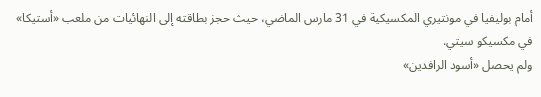أمام بوليفيا في مونتيري المكسيكية في 31 مارس الماضي، حيث حجز بطاقته إلى النهائيات من ملعب «أستيكا» في مكسيكو سيتي.
ولم يحصل «أسود الرافدين»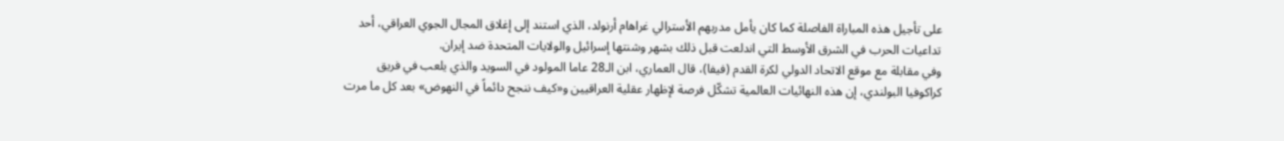على تأجيل هذه المباراة الفاصلة كما كان يأمل مدربهم الأسترالي غراهام أرنولد، الذي استند إلى إغلاق المجال الجوي العراقي، أحد تداعيات الحرب في الشرق الأوسط التي اندلعت قبل ذلك بشهر وشنتها إسرائيل والولايات المتحدة ضد إيران.
وفي مقابلة مع موقع الاتحاد الدولي لكرة القدم (فيفا)، قال العماري، ابن الـ28 عاما المولود في السويد والذي يلعب في فريق كراكوفيا البولندي، إن هذه النهائيات العالمية تشكّل فرصة لإظهار عقلية العراقيين و«كيف ننجح دائماً في النهوض» بعد كل ما مرت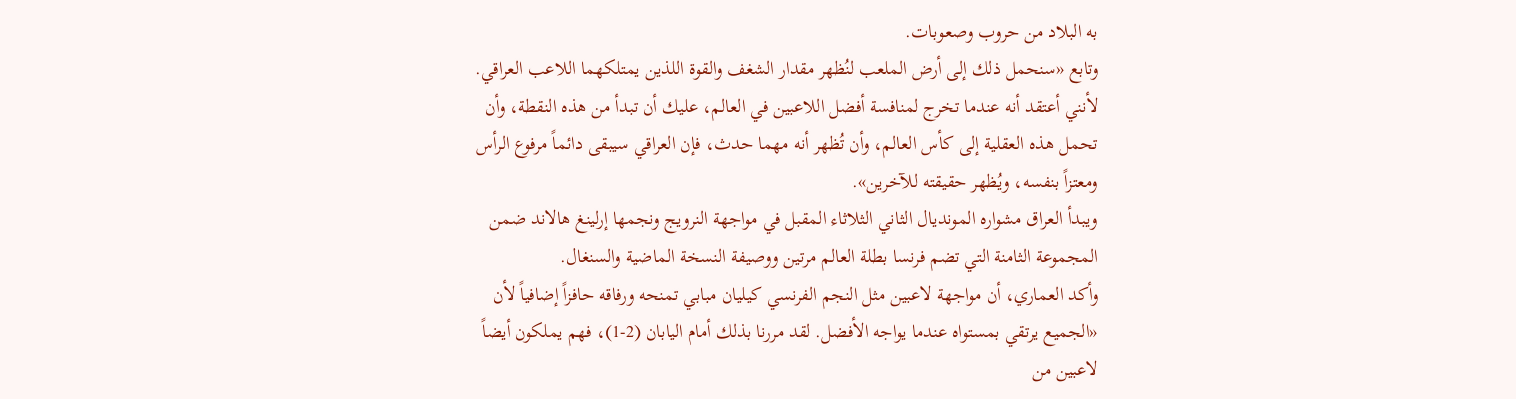به البلاد من حروب وصعوبات.
وتابع «سنحمل ذلك إلى أرض الملعب لنُظهر مقدار الشغف والقوة اللذين يمتلكهما اللاعب العراقي. لأنني أعتقد أنه عندما تخرج لمنافسة أفضل اللاعبين في العالم، عليك أن تبدأ من هذه النقطة، وأن تحمل هذه العقلية إلى كأس العالم، وأن تُظهر أنه مهما حدث، فإن العراقي سيبقى دائماً مرفوع الرأس ومعتزاً بنفسه، ويُظهر حقيقته للآخرين».
ويبدأ العراق مشواره المونديال الثاني الثلاثاء المقبل في مواجهة النرويج ونجمها إرلينغ هالاند ضمن المجموعة الثامنة التي تضم فرنسا بطلة العالم مرتين ووصيفة النسخة الماضية والسنغال.
وأكد العماري، أن مواجهة لاعبين مثل النجم الفرنسي كيليان مبابي تمنحه ورفاقه حافزاً إضافياً لأن «الجميع يرتقي بمستواه عندما يواجه الأفضل. لقد مررنا بذلك أمام اليابان (2-1)، فهم يملكون أيضاً لاعبين من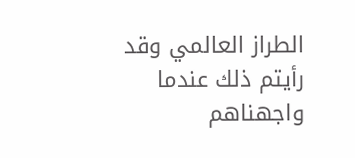الطراز العالمي وقد رأيتم ذلك عندما واجهناهم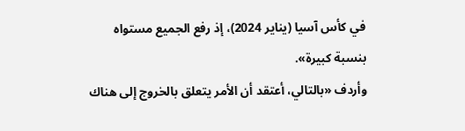في كأس آسيا (يناير 2024)، إذ رفع الجميع مستواه بنسبة كبيرة».
وأردف «بالتالي، أعتقد أن الأمر يتعلق بالخروج إلى هناك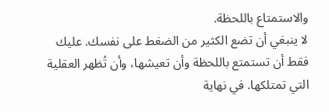والاستمتاع باللحظة.
لا ينبغي أن تضع الكثير من الضغط على نفسك. عليك فقط أن تستمتع باللحظة وأن تعيشها، وأن تُظهر العقلية التي تمتلكها. في نهاية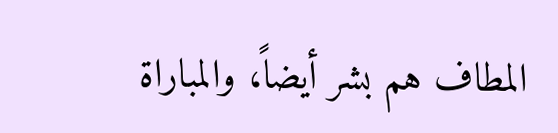المطاف هم بشر أيضاً، والمباراة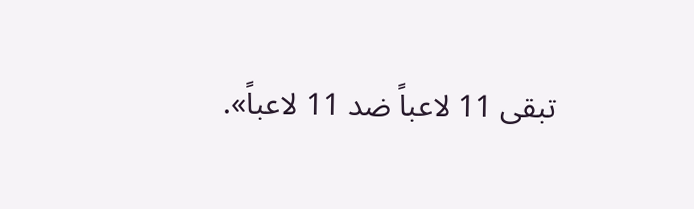تبقى 11 لاعباً ضد 11 لاعباً».